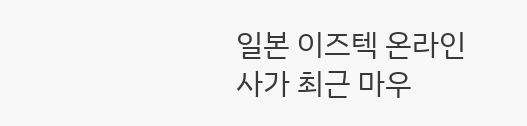일본 이즈텍 온라인사가 최근 마우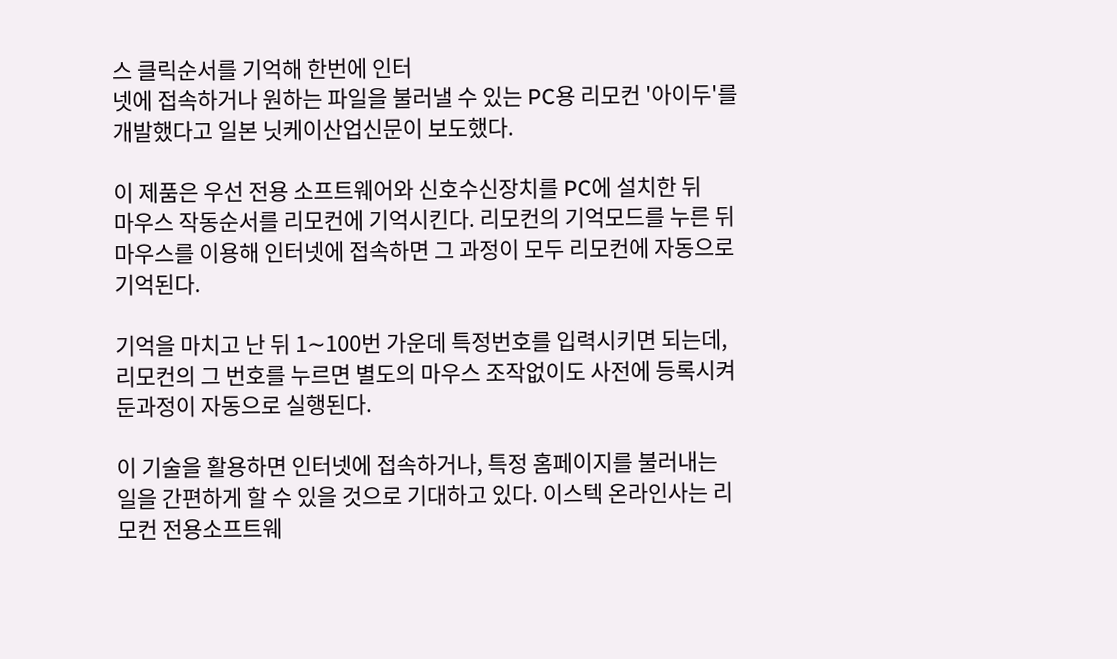스 클릭순서를 기억해 한번에 인터
넷에 접속하거나 원하는 파일을 불러낼 수 있는 PC용 리모컨 '아이두'를
개발했다고 일본 닛케이산업신문이 보도했다.

이 제품은 우선 전용 소프트웨어와 신호수신장치를 PC에 설치한 뒤
마우스 작동순서를 리모컨에 기억시킨다. 리모컨의 기억모드를 누른 뒤
마우스를 이용해 인터넷에 접속하면 그 과정이 모두 리모컨에 자동으로
기억된다.

기억을 마치고 난 뒤 1∼100번 가운데 특정번호를 입력시키면 되는데,
리모컨의 그 번호를 누르면 별도의 마우스 조작없이도 사전에 등록시켜
둔과정이 자동으로 실행된다.

이 기술을 활용하면 인터넷에 접속하거나, 특정 홈페이지를 불러내는
일을 간편하게 할 수 있을 것으로 기대하고 있다. 이스텍 온라인사는 리
모컨 전용소프트웨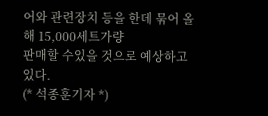어와 관련장치 등을 한데 묶어 올해 15,000세트가량
판매할 수있을 것으로 예상하고 있다.
(* 석종훈기자 *)